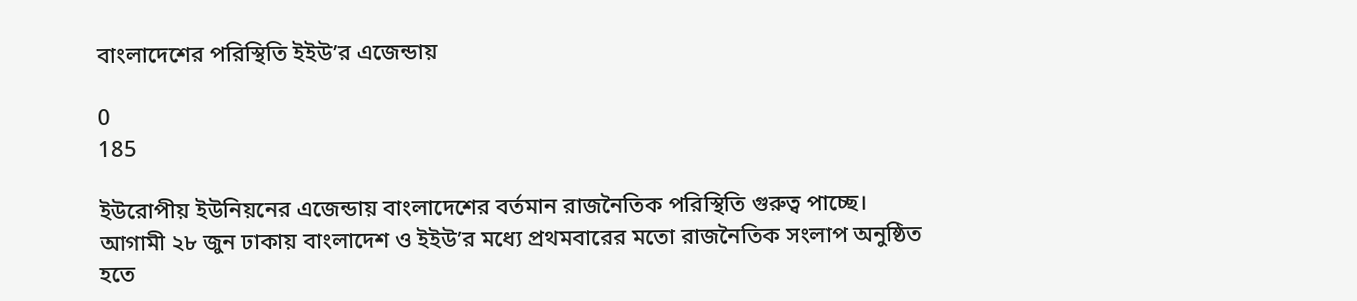বাংলাদেশের পরিস্থিতি ইইউ’র এজেন্ডায়

0
185

ইউরোপীয় ইউনিয়নের এজেন্ডায় বাংলাদেশের বর্তমান রাজনৈতিক পরিস্থিতি গুরুত্ব পাচ্ছে। আগামী ২৮ জুন ঢাকায় বাংলাদেশ ও ইইউ’র মধ্যে প্রথমবারের মতো রাজনৈতিক সংলাপ অনুষ্ঠিত হতে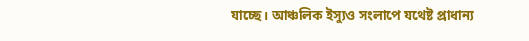যাচ্ছে। আঞ্চলিক ইস্যুও সংলাপে যথেষ্ট প্রাধান্য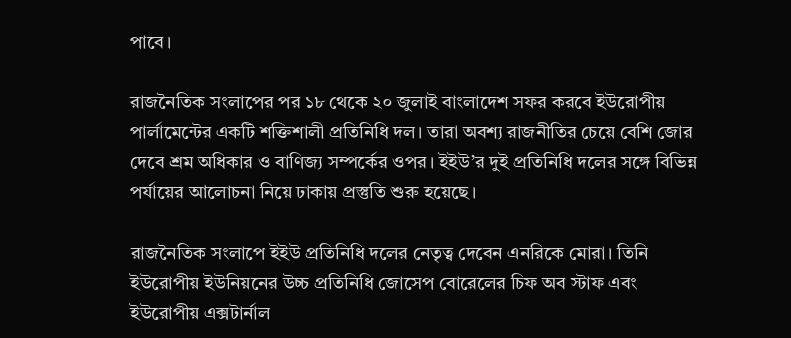পাবে।

রাজনৈতিক সংলাপের পর ১৮ থেকে ২০ জুলাই বাংলাদেশ সফর করবে ইউরোপীয় পার্লামেন্টের একটি শক্তিশালী প্রতিনিধি দল। তারা অবশ্য রাজনীতির চেয়ে বেশি জোর দেবে শ্রম অধিকার ও বাণিজ্য সম্পর্কের ওপর। ইইউ’র দুই প্রতিনিধি দলের সঙ্গে বিভিন্ন পর্যায়ের আলোচনা নিয়ে ঢাকায় প্রস্তুতি শুরু হয়েছে।

রাজনৈতিক সংলাপে ইইউ প্রতিনিধি দলের নেতৃত্ব দেবেন এনরিকে মোরা। তিনি ইউরোপীয় ইউনিয়নের উচ্চ প্রতিনিধি জোসেপ বোরেলের চিফ অব স্টাফ এবং ইউরোপীয় এক্সটার্নাল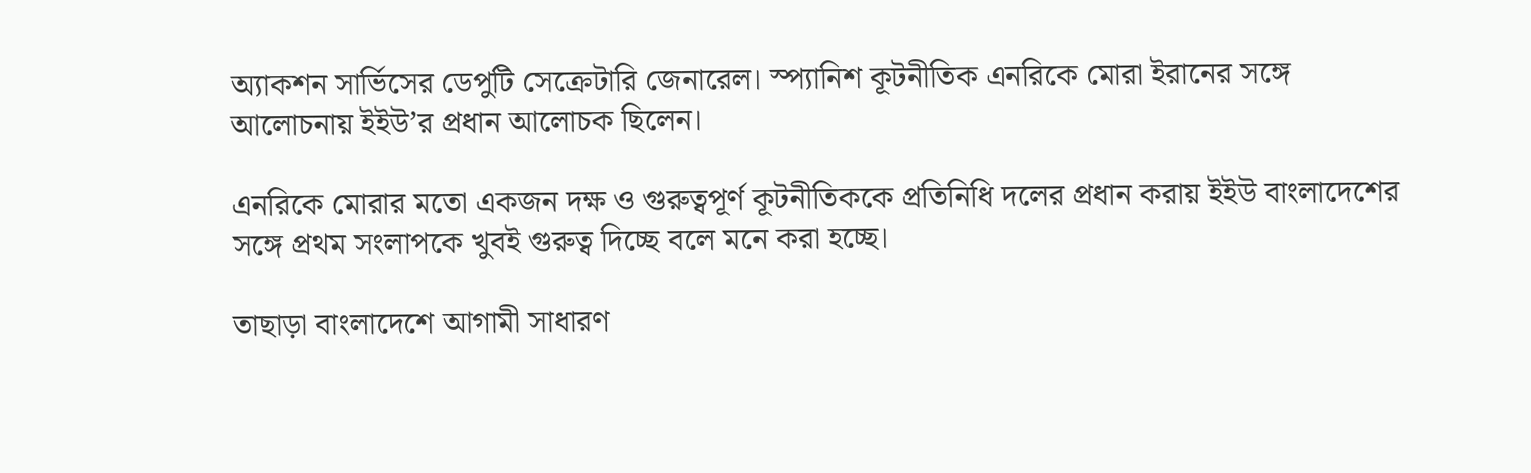অ্যাকশন সার্ভিসের ডেপুটি সেক্রেটারি জেনারেল। স্প্যানিশ কূটনীতিক এনরিকে মোরা ইরানের সঙ্গে আলোচনায় ইইউ’র প্রধান আলোচক ছিলেন।

এনরিকে মোরার মতো একজন দক্ষ ও গুরুত্বপূর্ণ কূটনীতিককে প্রতিনিধি দলের প্রধান করায় ইইউ বাংলাদেশের সঙ্গে প্রথম সংলাপকে খুবই গুরুত্ব দিচ্ছে বলে মনে করা হচ্ছে।

তাছাড়া বাংলাদেশে আগামী সাধারণ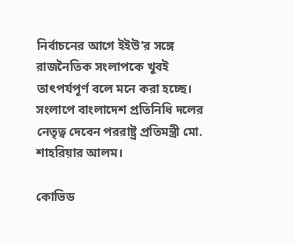নির্বাচনের আগে ইইউ’র সঙ্গে রাজনৈতিক সংলাপকে খুবই তাৎপর্যপূর্ণ বলে মনে করা হচ্ছে। সংলাপে বাংলাদেশ প্রতিনিধি দলের নেতৃত্ব দেবেন পররাষ্ট্র প্রতিমন্ত্রী মো. শাহরিয়ার আলম।

কোভিড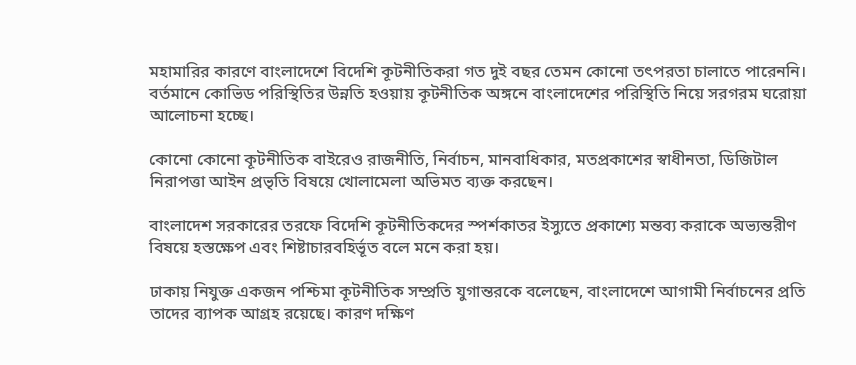মহামারির কারণে বাংলাদেশে বিদেশি কূটনীতিকরা গত দুই বছর তেমন কোনো তৎপরতা চালাতে পারেননি। বর্তমানে কোভিড পরিস্থিতির উন্নতি হওয়ায় কূটনীতিক অঙ্গনে বাংলাদেশের পরিস্থিতি নিয়ে সরগরম ঘরোয়া আলোচনা হচ্ছে।

কোনো কোনো কূটনীতিক বাইরেও রাজনীতি, নির্বাচন, মানবাধিকার, মতপ্রকাশের স্বাধীনতা, ডিজিটাল নিরাপত্তা আইন প্রভৃতি বিষয়ে খোলামেলা অভিমত ব্যক্ত করছেন।

বাংলাদেশ সরকারের তরফে বিদেশি কূটনীতিকদের স্পর্শকাতর ইস্যুতে প্রকাশ্যে মন্তব্য করাকে অভ্যন্তরীণ বিষয়ে হস্তক্ষেপ এবং শিষ্টাচারবহির্ভূত বলে মনে করা হয়।

ঢাকায় নিযুক্ত একজন পশ্চিমা কূটনীতিক সম্প্রতি যুগান্তরকে বলেছেন, বাংলাদেশে আগামী নির্বাচনের প্রতি তাদের ব্যাপক আগ্রহ রয়েছে। কারণ দক্ষিণ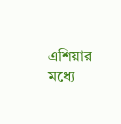এশিয়ার মধ্যে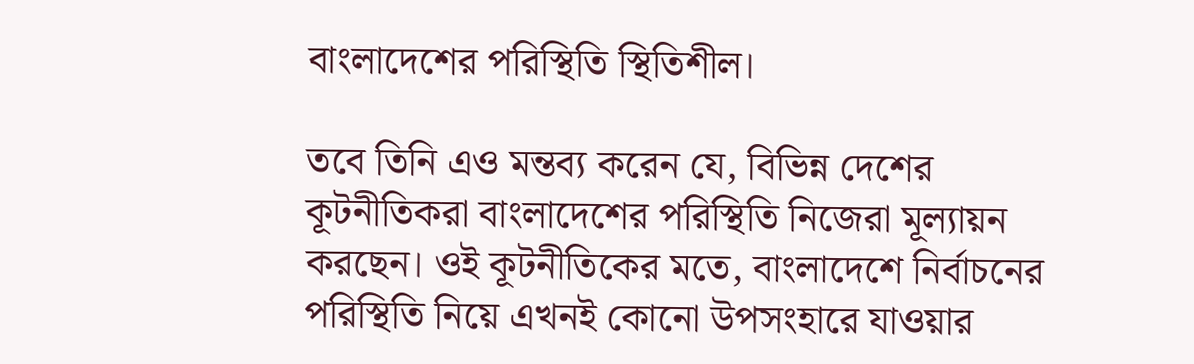বাংলাদেশের পরিস্থিতি স্থিতিশীল।

তবে তিনি এও মন্তব্য করেন যে, বিভিন্ন দেশের কূটনীতিকরা বাংলাদেশের পরিস্থিতি নিজেরা মূল্যায়ন করছেন। ওই কূটনীতিকের মতে, বাংলাদেশে নির্বাচনের পরিস্থিতি নিয়ে এখনই কোনো উপসংহারে যাওয়ার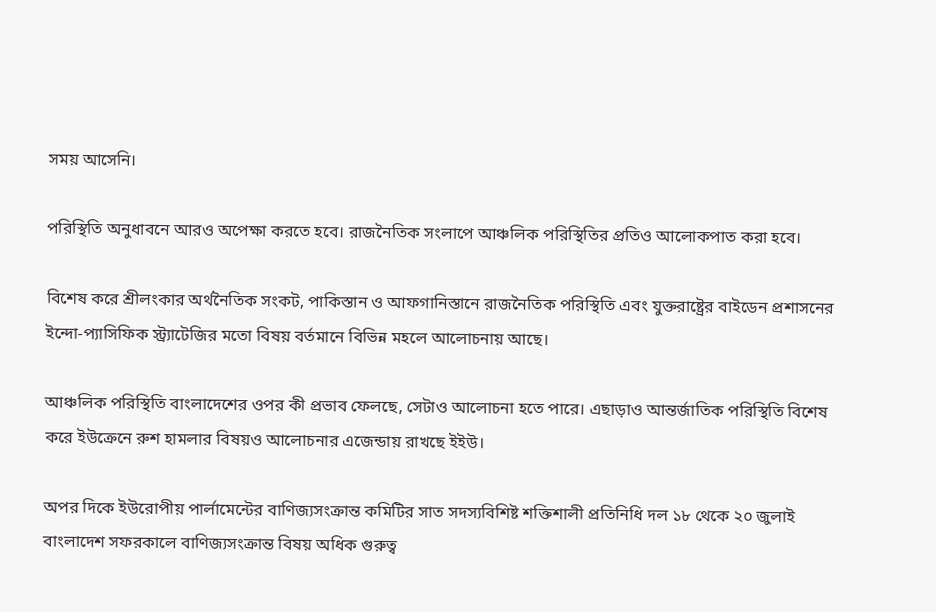সময় আসেনি।

পরিস্থিতি অনুধাবনে আরও অপেক্ষা করতে হবে। রাজনৈতিক সংলাপে আঞ্চলিক পরিস্থিতির প্রতিও আলোকপাত করা হবে।

বিশেষ করে শ্রীলংকার অর্থনৈতিক সংকট, পাকিস্তান ও আফগানিস্তানে রাজনৈতিক পরিস্থিতি এবং যুক্তরাষ্ট্রের বাইডেন প্রশাসনের ইন্দো-প্যাসিফিক স্ট্র্যাটেজির মতো বিষয় বর্তমানে বিভিন্ন মহলে আলোচনায় আছে।

আঞ্চলিক পরিস্থিতি বাংলাদেশের ওপর কী প্রভাব ফেলছে, সেটাও আলোচনা হতে পারে। এছাড়াও আন্তর্জাতিক পরিস্থিতি বিশেষ করে ইউক্রেনে রুশ হামলার বিষয়ও আলোচনার এজেন্ডায় রাখছে ইইউ।

অপর দিকে ইউরোপীয় পার্লামেন্টের বাণিজ্যসংক্রান্ত কমিটির সাত সদস্যবিশিষ্ট শক্তিশালী প্রতিনিধি দল ১৮ থেকে ২০ জুলাই বাংলাদেশ সফরকালে বাণিজ্যসংক্রান্ত বিষয় অধিক গুরুত্ব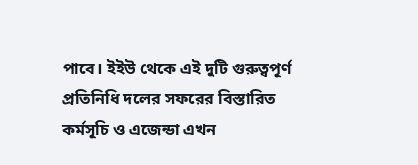পাবে। ইইউ থেকে এই দুটি গুরুত্বপূর্ণ প্রতিনিধি দলের সফরের বিস্তারিত কর্মসূচি ও এজেন্ডা এখন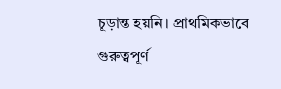চূড়ান্ত হয়নি। প্রাথমিকভাবে গুরুত্বপূর্ণ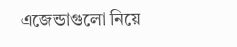এজেন্ডাগুলো নিয়ে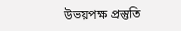উভয়পক্ষ প্রস্তুতি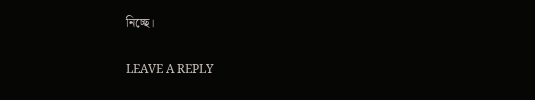নিচ্ছে।

LEAVE A REPLY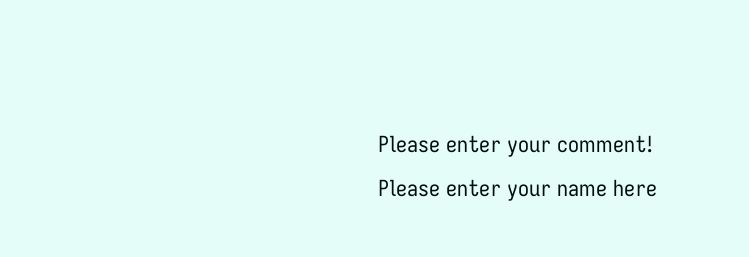Please enter your comment!
Please enter your name here